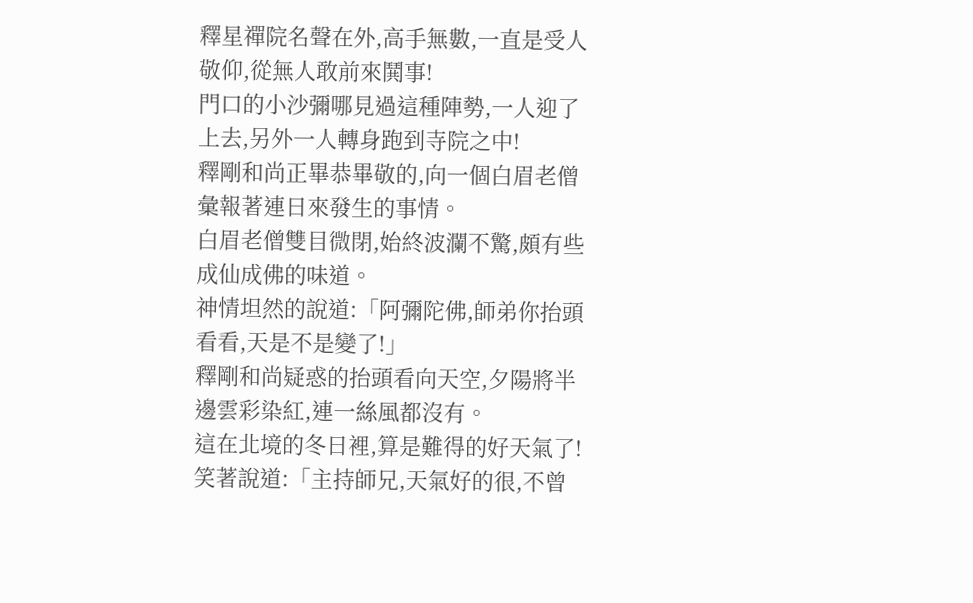釋星禪院名聲在外,高手無數,一直是受人敬仰,從無人敢前來鬨事!
門口的小沙彌哪見過這種陣勢,一人迎了上去,另外一人轉身跑到寺院之中!
釋剛和尚正畢恭畢敬的,向一個白眉老僧彙報著連日來發生的事情。
白眉老僧雙目微閉,始終波瀾不驚,頗有些成仙成佛的味道。
神情坦然的說道:「阿彌陀佛,師弟你抬頭看看,天是不是變了!」
釋剛和尚疑惑的抬頭看向天空,夕陽將半邊雲彩染紅,連一絲風都沒有。
這在北境的冬日裡,算是難得的好天氣了!
笑著說道:「主持師兄,天氣好的很,不曾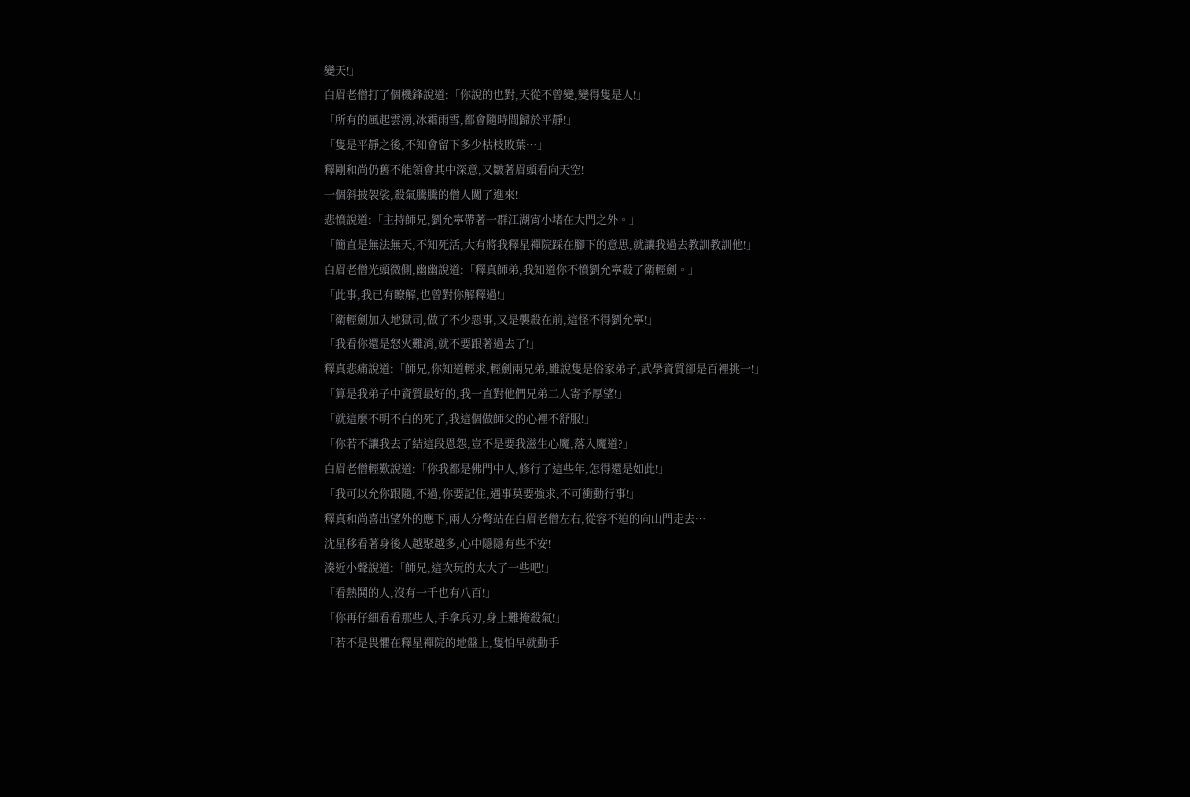變天!」
白眉老僧打了個機鋒說道:「你說的也對,天從不曾變,變得隻是人!」
「所有的風起雲湧,冰霜雨雪,都會隨時間歸於平靜!」
「隻是平靜之後,不知會留下多少枯枝敗葉…」
釋剛和尚仍舊不能領會其中深意,又皺著眉頭看向天空!
一個斜披袈裟,殺氣騰騰的僧人闖了進來!
悲憤說道:「主持師兄,劉允寧帶著一群江湖宵小堵在大門之外。」
「簡直是無法無天,不知死活,大有將我釋星禪院踩在腳下的意思,就讓我過去教訓教訓他!」
白眉老僧光頭微側,幽幽說道:「釋真師弟,我知道你不憤劉允寧殺了衛輕劍。」
「此事,我已有瞭解,也曾對你解釋過!」
「衛輕劍加入地獄司,做了不少惡事,又是襲殺在前,這怪不得劉允寧!」
「我看你還是怒火難消,就不要跟著過去了!」
釋真悲痛說道:「師兄,你知道輕求,輕劍兩兄弟,雖說隻是俗家弟子,武學資質卻是百裡挑一!」
「算是我弟子中資質最好的,我一直對他們兄弟二人寄予厚望!」
「就這麼不明不白的死了,我這個做師父的心裡不舒服!」
「你若不讓我去了結這段恩怨,豈不是要我滋生心魔,落入魔道?」
白眉老僧輕歎說道:「你我都是佛門中人,修行了這些年,怎得還是如此!」
「我可以允你跟隨,不過,你要記住,遇事莫要強求,不可衝動行事!」
釋真和尚喜出望外的應下,兩人分彆站在白眉老僧左右,從容不迫的向山門走去…
沈星移看著身後人越聚越多,心中隱隱有些不安!
湊近小聲說道:「師兄,這次玩的太大了一些吧!」
「看熱鬨的人,沒有一千也有八百!」
「你再仔細看看那些人,手拿兵刃,身上難掩殺氣!」
「若不是畏懼在釋星禪院的地盤上,隻怕早就動手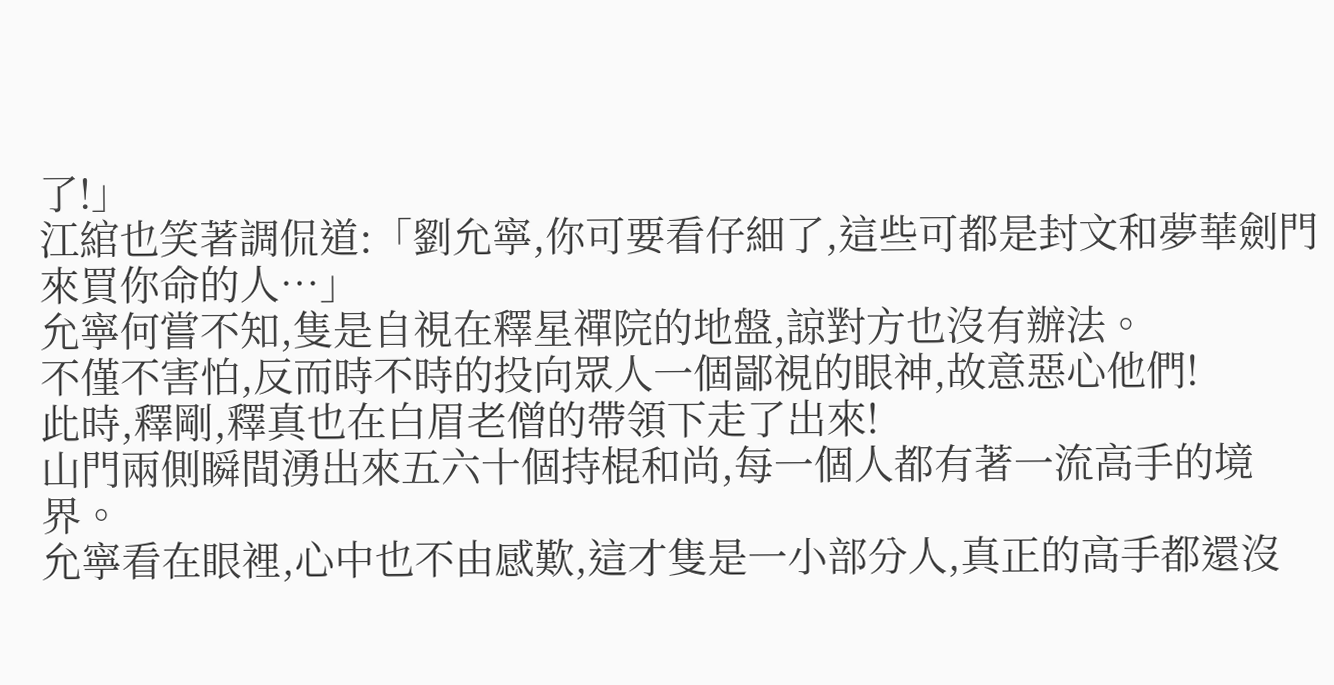了!」
江綰也笑著調侃道:「劉允寧,你可要看仔細了,這些可都是封文和夢華劍門來買你命的人…」
允寧何嘗不知,隻是自視在釋星禪院的地盤,諒對方也沒有辦法。
不僅不害怕,反而時不時的投向眾人一個鄙視的眼神,故意惡心他們!
此時,釋剛,釋真也在白眉老僧的帶領下走了出來!
山門兩側瞬間湧出來五六十個持棍和尚,每一個人都有著一流高手的境界。
允寧看在眼裡,心中也不由感歎,這才隻是一小部分人,真正的高手都還沒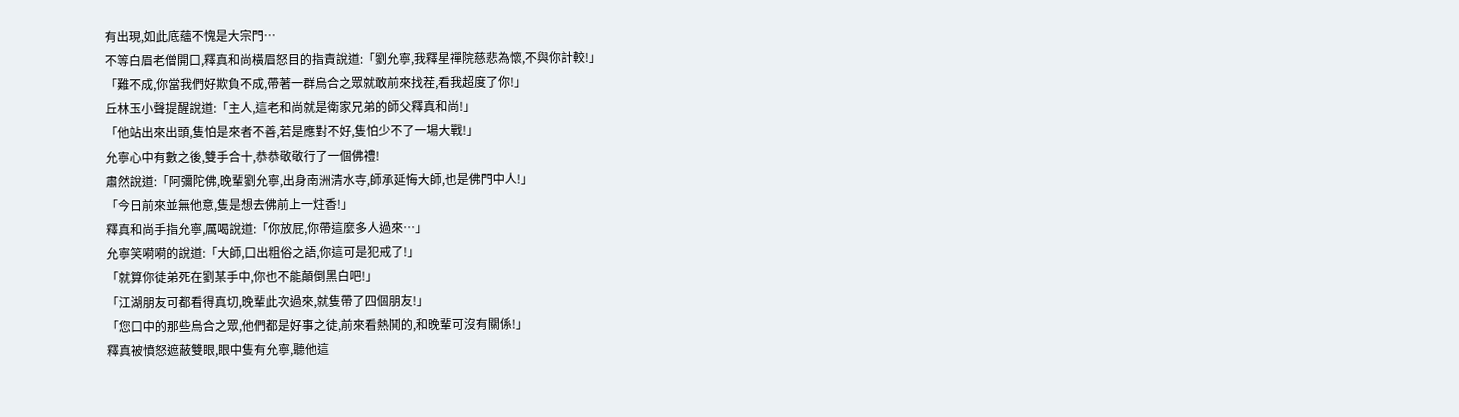有出現,如此底蘊不愧是大宗門…
不等白眉老僧開口,釋真和尚橫眉怒目的指責說道:「劉允寧,我釋星禪院慈悲為懷,不與你計較!」
「難不成,你當我們好欺負不成,帶著一群烏合之眾就敢前來找茬,看我超度了你!」
丘林玉小聲提醒說道:「主人,這老和尚就是衛家兄弟的師父釋真和尚!」
「他站出來出頭,隻怕是來者不善,若是應對不好,隻怕少不了一場大戰!」
允寧心中有數之後,雙手合十,恭恭敬敬行了一個佛禮!
肅然說道:「阿彌陀佛,晚輩劉允寧,出身南洲清水寺,師承延悔大師,也是佛門中人!」
「今日前來並無他意,隻是想去佛前上一炷香!」
釋真和尚手指允寧,厲喝說道:「你放屁,你帶這麼多人過來…」
允寧笑嗬嗬的說道:「大師,口出粗俗之語,你這可是犯戒了!」
「就算你徒弟死在劉某手中,你也不能顛倒黑白吧!」
「江湖朋友可都看得真切,晚輩此次過來,就隻帶了四個朋友!」
「您口中的那些烏合之眾,他們都是好事之徒,前來看熱鬨的,和晚輩可沒有關係!」
釋真被憤怒遮蔽雙眼,眼中隻有允寧,聽他這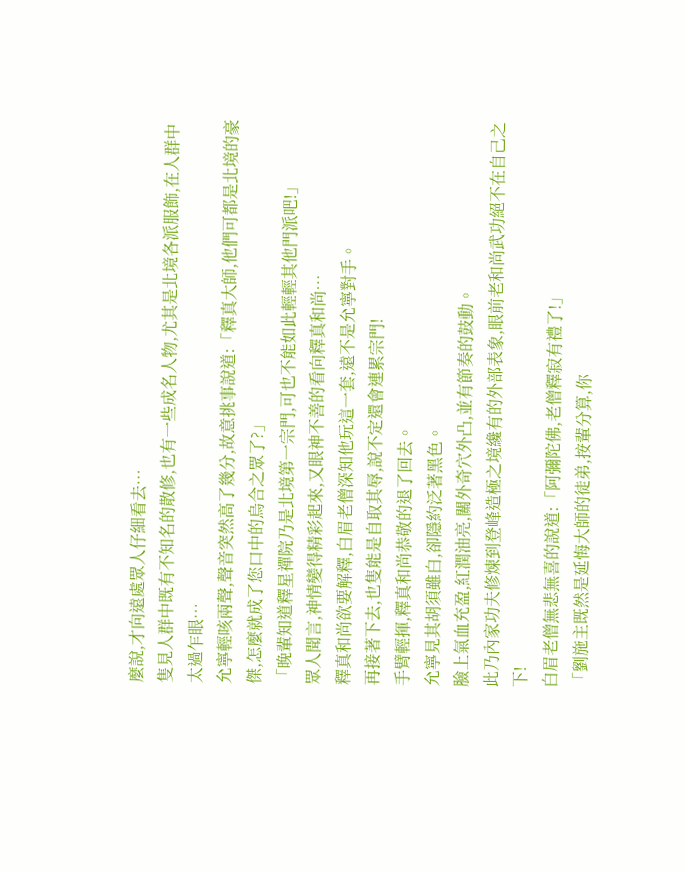麼說,才向遠處眾人仔細看去…
隻見人群中既有不知名的散修,也有一些成名人物,尤其是北境各派服飾,在人群中太過乍眼…
允寧輕咳兩聲,聲音突然高了幾分,故意挑事說道:「釋真大師,他們可都是北境的豪傑,怎麼就成了您口中的烏合之眾了?」
「晚輩知道釋星禪院乃是北境第一宗門,可也不能如此輕輕其他門派吧!」
眾人聞言,神情變得精彩起來,又眼神不善的看向釋真和尚…
釋真和尚欲要解釋,白眉老僧深知他玩這一套,遠不是允寧對手。
再接著下去,也隻能是自取其辱,說不定還會連累宗門!
手臂輕揮,釋真和尚恭敬的退了回去。
允寧見其胡須雖白,卻隱約泛著黑色。
臉上氣血充盈,紅潤油亮,關外奇穴外凸,並有節奏的鼓動。
此乃內家功夫修煉到登峰造極之境纔有的外部表象,眼前老和尚武功絕不在自己之下!
白眉老僧無悲無喜的說道:「阿彌陀佛,老僧釋寂有禮了!」
「劉施主既然是延悔大師的徒弟,按輩分算,你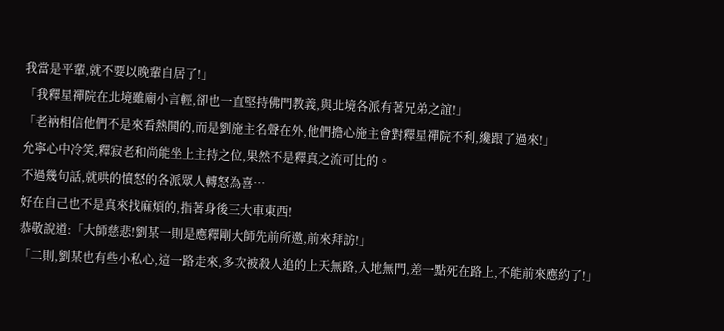我當是平輩,就不要以晚輩自居了!」
「我釋星禪院在北境雖廟小言輕,卻也一直堅持佛門教義,與北境各派有著兄弟之誼!」
「老衲相信他們不是來看熱鬨的,而是劉施主名聲在外,他們擔心施主會對釋星禪院不利,纔跟了過來!」
允寧心中冷笑,釋寂老和尚能坐上主持之位,果然不是釋真之流可比的。
不過幾句話,就哄的憤怒的各派眾人轉怒為喜…
好在自己也不是真來找麻煩的,指著身後三大車東西!
恭敬說道:「大師慈悲!劉某一則是應釋剛大師先前所邀,前來拜訪!」
「二則,劉某也有些小私心,這一路走來,多次被殺人追的上天無路,入地無門,差一點死在路上,不能前來應約了!」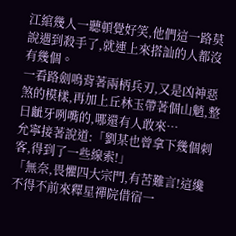江綰幾人一聽頓覺好笑,他們這一路莫說遇到殺手了,就連上來搭訕的人都沒有幾個。
一看路劍鳴背著兩柄兵刃,又是凶神惡煞的模樣,再加上丘林玉帶著個山魈,整日齜牙咧嘴的,哪還有人敢來…
允寧接著說道:「劉某也曾拿下幾個刺客,得到了一些線索!」
「無奈,畏懼四大宗門,有苦難言!這纔不得不前來釋星禪院借宿一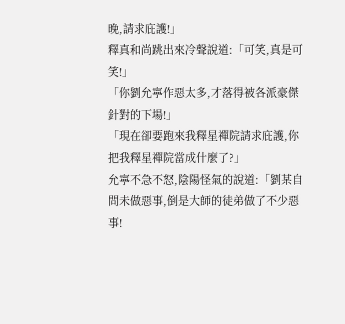晚,請求庇護!」
釋真和尚跳出來冷聲說道:「可笑,真是可笑!」
「你劉允寧作惡太多,才落得被各派豪傑針對的下場!」
「現在卻要跑來我釋星禪院請求庇護,你把我釋星禪院當成什麼了?」
允寧不急不怒,陰陽怪氣的說道:「劉某自問未做惡事,倒是大師的徒弟做了不少惡事!